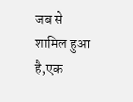जब से शामिल हुआ है,एक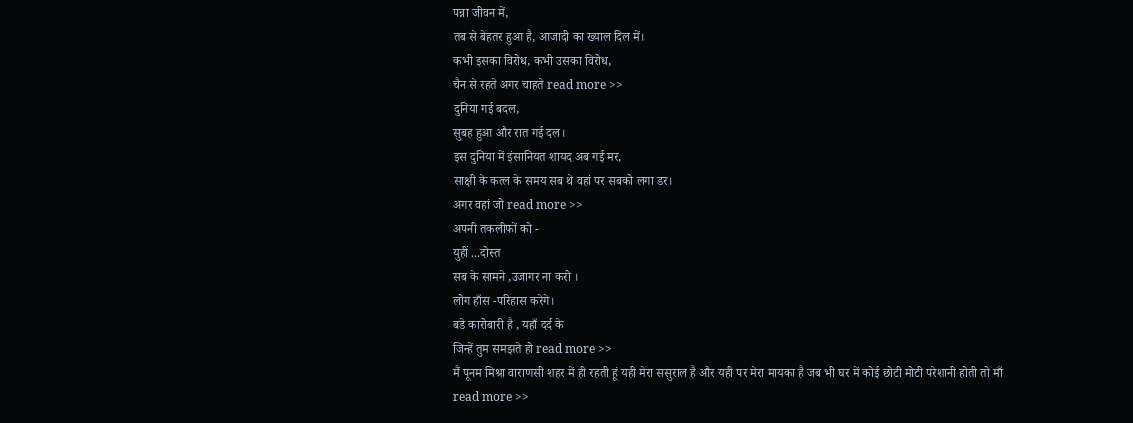पन्ना जीवन में,
तब से बेहतर हुआ है, आजादी का ख्याल दिल में।
कभी इसका विरोध, कभी उसका विरोध,
चैन से रहते अगर चाहते read more >>
दुनिया गई बदल,
सुबह हुआ और रात गई दल।
इस दुनिया में इंसानियत शायद अब गई मर,
साक्षी के कत्ल के समय सब थे वहां पर सबको लगा डर।
अगर वहां जो read more >>
अपनी तकलीफों को -
युहीं ...दोस्त
सब के सामने ,उजागर ना करो ।
लोग हाँस -परिहास करेगे।
बडे कारोबारी है , यहाँ दर्द के
जिन्हें तुम समझते हो read more >>
मैं पूनम मिश्रा वाराणसी शहर में ही रहती हूं यही मेरा ससुराल है और यही पर मेरा मायका है जब भी घर में कोई छोटी मोटी परेशानी होती तो माँ read more >>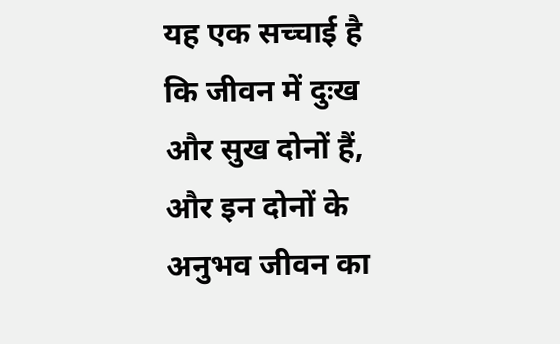यह एक सच्चाई है कि जीवन में दुःख और सुख दोनों हैं, और इन दोनों के अनुभव जीवन का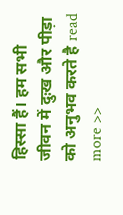हिस्सा हैं। हम सभी जीवन में दुःख और पीड़ा को अनुभव करते है read more >>